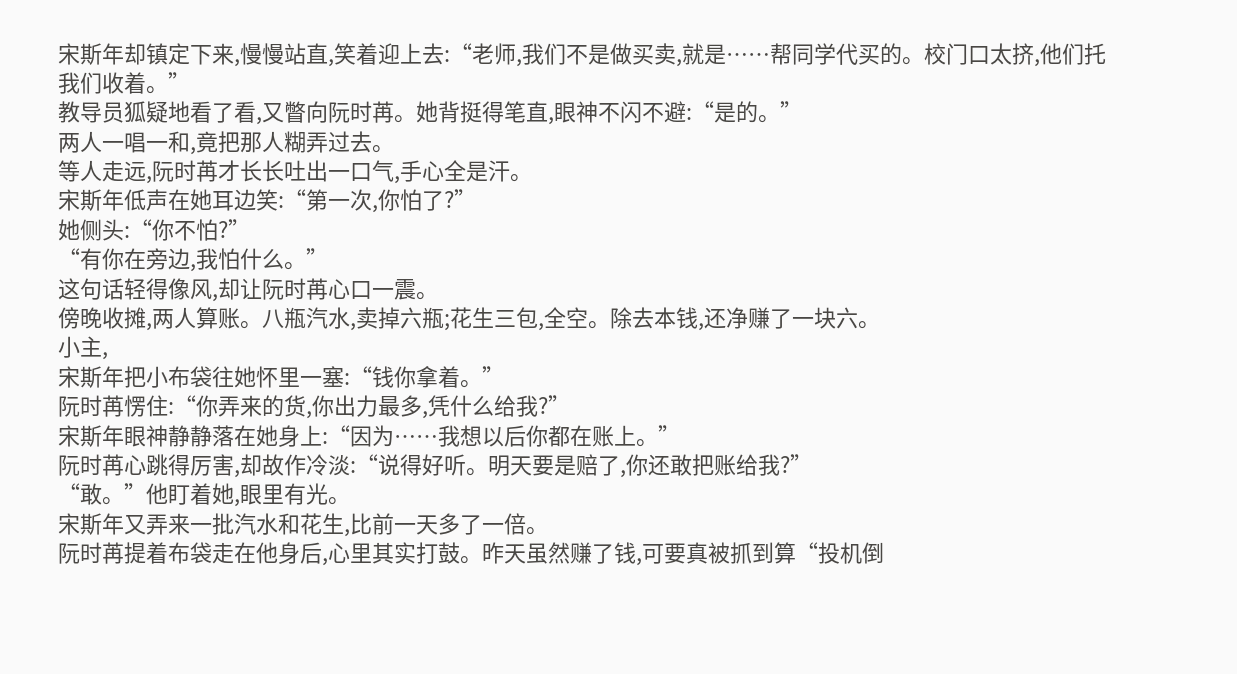宋斯年却镇定下来,慢慢站直,笑着迎上去:“老师,我们不是做买卖,就是……帮同学代买的。校门口太挤,他们托我们收着。”
教导员狐疑地看了看,又瞥向阮时苒。她背挺得笔直,眼神不闪不避:“是的。”
两人一唱一和,竟把那人糊弄过去。
等人走远,阮时苒才长长吐出一口气,手心全是汗。
宋斯年低声在她耳边笑:“第一次,你怕了?”
她侧头:“你不怕?”
“有你在旁边,我怕什么。”
这句话轻得像风,却让阮时苒心口一震。
傍晚收摊,两人算账。八瓶汽水,卖掉六瓶;花生三包,全空。除去本钱,还净赚了一块六。
小主,
宋斯年把小布袋往她怀里一塞:“钱你拿着。”
阮时苒愣住:“你弄来的货,你出力最多,凭什么给我?”
宋斯年眼神静静落在她身上:“因为……我想以后你都在账上。”
阮时苒心跳得厉害,却故作冷淡:“说得好听。明天要是赔了,你还敢把账给我?”
“敢。”他盯着她,眼里有光。
宋斯年又弄来一批汽水和花生,比前一天多了一倍。
阮时苒提着布袋走在他身后,心里其实打鼓。昨天虽然赚了钱,可要真被抓到算“投机倒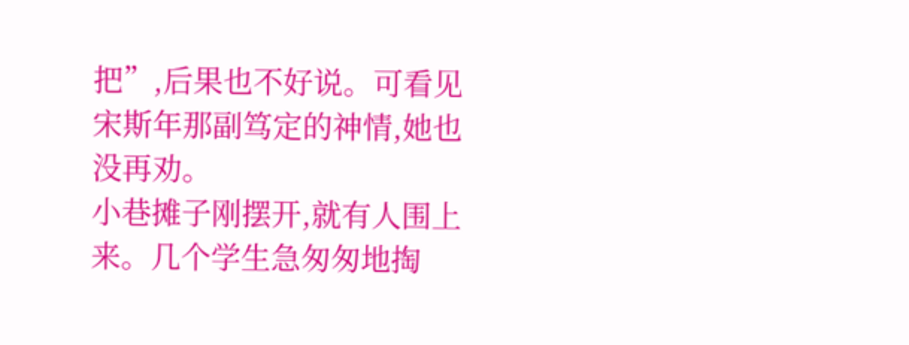把”,后果也不好说。可看见宋斯年那副笃定的神情,她也没再劝。
小巷摊子刚摆开,就有人围上来。几个学生急匆匆地掏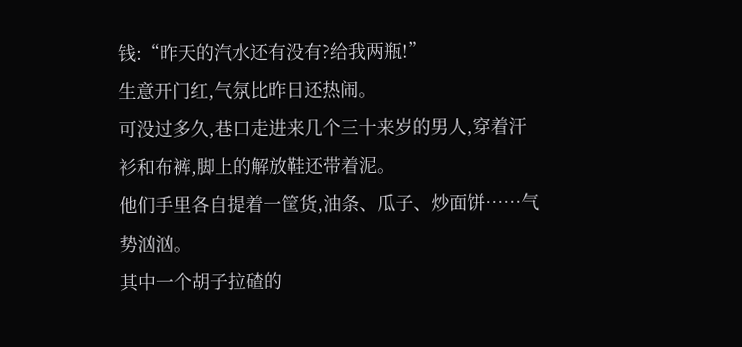钱:“昨天的汽水还有没有?给我两瓶!”
生意开门红,气氛比昨日还热闹。
可没过多久,巷口走进来几个三十来岁的男人,穿着汗衫和布裤,脚上的解放鞋还带着泥。
他们手里各自提着一筐货,油条、瓜子、炒面饼……气势汹汹。
其中一个胡子拉碴的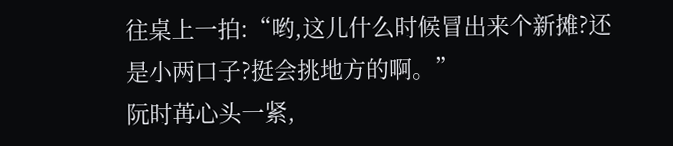往桌上一拍:“哟,这儿什么时候冒出来个新摊?还是小两口子?挺会挑地方的啊。”
阮时苒心头一紧,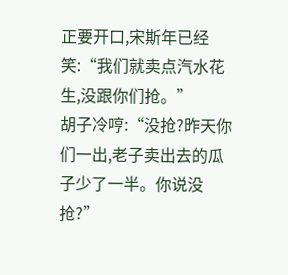正要开口,宋斯年已经笑:“我们就卖点汽水花生,没跟你们抢。”
胡子冷哼:“没抢?昨天你们一出,老子卖出去的瓜子少了一半。你说没抢?”